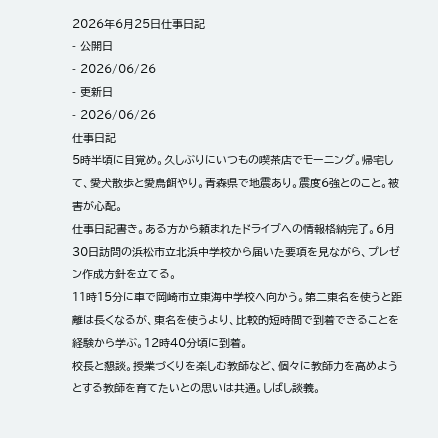2026年6月25日仕事日記
- 公開日
- 2026/06/26
- 更新日
- 2026/06/26
仕事日記
5時半頃に目覚め。久しぶりにいつもの喫茶店でモーニング。帰宅して、愛犬散歩と愛鳥餌やり。青森県で地震あり。震度6強とのこと。被害が心配。
仕事日記書き。ある方から頼まれたドライブへの情報格納完了。6月30日訪問の浜松市立北浜中学校から届いた要項を見ながら、プレゼン作成方針を立てる。
11時15分に車で岡崎市立東海中学校へ向かう。第二東名を使うと距離は長くなるが、東名を使うより、比較的短時間で到着できることを経験から学ぶ。12時40分頃に到着。
校長と懇談。授業づくりを楽しむ教師など、個々に教師力を高めようとする教師を育てたいとの思いは共通。しばし談義。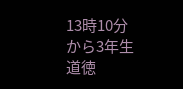13時10分から3年生道徳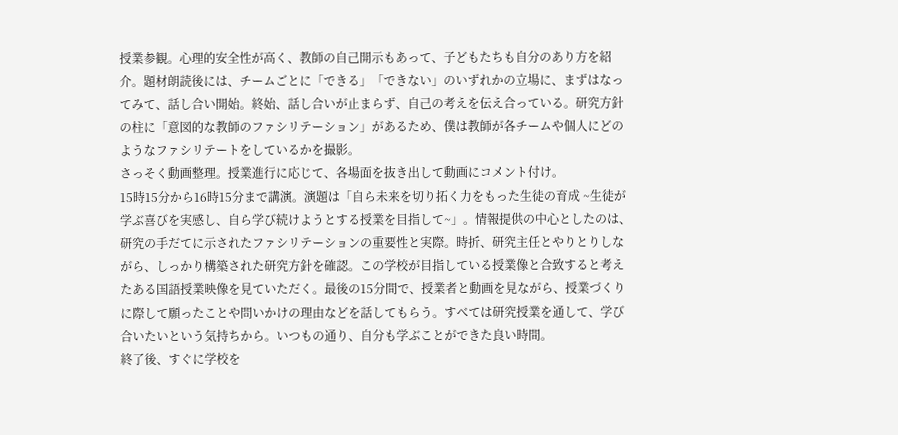授業参観。心理的安全性が高く、教師の自己開示もあって、子どもたちも自分のあり方を紹介。題材朗読後には、チームごとに「できる」「できない」のいずれかの立場に、まずはなってみて、話し合い開始。終始、話し合いが止まらず、自己の考えを伝え合っている。研究方針の柱に「意図的な教師のファシリテーション」があるため、僕は教師が各チームや個人にどのようなファシリテートをしているかを撮影。
さっそく動画整理。授業進行に応じて、各場面を抜き出して動画にコメント付け。
15時15分から16時15分まで講演。演題は「自ら未来を切り拓く力をもった生徒の育成 ~生徒が学ぶ喜びを実感し、自ら学び続けようとする授業を目指して~」。情報提供の中心としたのは、研究の手だてに示されたファシリテーションの重要性と実際。時折、研究主任とやりとりしながら、しっかり構築された研究方針を確認。この学校が目指している授業像と合致すると考えたある国語授業映像を見ていただく。最後の15分間で、授業者と動画を見ながら、授業づくりに際して願ったことや問いかけの理由などを話してもらう。すべては研究授業を通して、学び合いたいという気持ちから。いつもの通り、自分も学ぶことができた良い時間。
終了後、すぐに学校を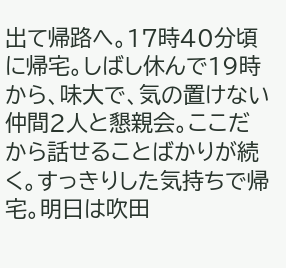出て帰路へ。17時40分頃に帰宅。しばし休んで19時から、味大で、気の置けない仲間2人と懇親会。ここだから話せることばかりが続く。すっきりした気持ちで帰宅。明日は吹田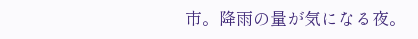市。降雨の量が気になる夜。